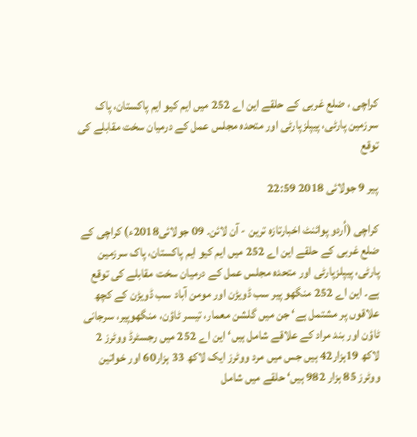کراچی ، ضلع غربی کے حلقے این اے 252 میں ایم کیو ایم پاکستان، پاک سرزمین پارٹی، پیپلزپارٹی اور متحدہ مجلس عمل کے درمیان سخت مقابلے کی توقع

پیر 9 جولائی 2018 22:59

کراچی (اُردو پوائنٹ اخبارتازہ ترین - آن لائن۔ 09 جولائی2018ء) کراچی کے ضلع غربی کے حلقے این اے 252 میں ایم کیو ایم پاکستان، پاک سرزمین پارٹی، پیپلزپارٹی اور متحدہ مجلس عمل کے درمیان سخت مقابلے کی توقع ہے۔ این اے 252 منگھو پیر سب ڈویڑن اور مومن آباد سب ڈویڑن کے کچھ علاقوں پر مشتمل ہے‘ جن میں گلشن معمار، تیسر ٹاؤن، منگھوپیر، سرجانی ٹاؤن اور بند مراد کے علاقے شامل ہیں‘ این اے 252 میں رجسٹرڈ ووٹرز 2 لاکھ 19ہزار42 ہیں جس میں مرد ووٹرز ایک لاکھ 33 ہزار60 اور خواتین ووٹرز 85 ہزار 982 ہیں‘ حلقے میں شامل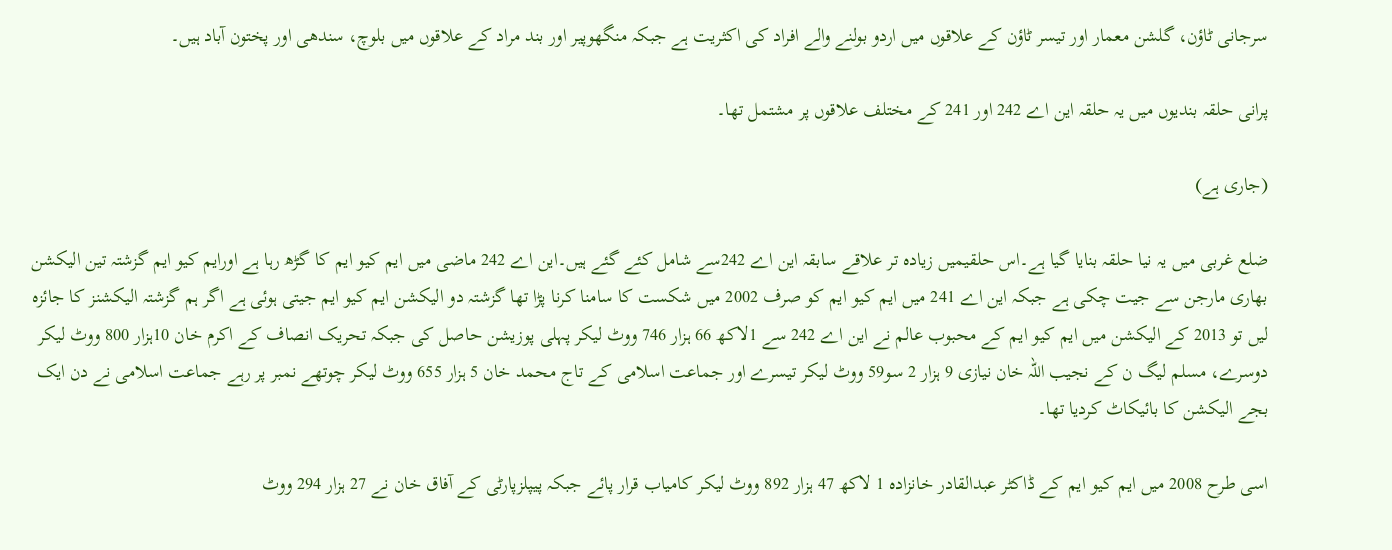سرجانی ٹاؤن، گلشن معمار اور تیسر ٹاؤن کے علاقوں میں اردو بولنے والے افراد کی اکثریت ہے جبکہ منگھوپیر اور بند مراد کے علاقوں میں بلوچ، سندھی اور پختون آباد ہیں۔

پرانی حلقہ بندیوں میں یہ حلقہ این اے 242 اور 241 کے مختلف علاقوں پر مشتمل تھا۔

(جاری ہے)

ضلع غربی میں یہ نیا حلقہ بنایا گیا ہے۔اس حلقیمیں زیادہ تر علاقے سابقہ این اے 242سے شامل کئے گئے ہیں۔این اے 242 ماضی میں ایم کیو ایم کا گڑھ رہا ہے اورایم کیو ایم گزشتہ تین الیکشن بھاری مارجن سے جیت چکی ہے جبکہ این اے 241 میں ایم کیو ایم کو صرف 2002 میں شکست کا سامنا کرنا پڑا تھا گزشتہ دو الیکشن ایم کیو ایم جیتی ہوئی ہے اگر ہم گزشتہ الیکشنز کا جائزہ لیں تو 2013 کے الیکشن میں ایم کیو ایم کے محبوب عالم نے این اے 242 سے 1لاکھ 66 ہزار 746 ووٹ لیکر پہلی پوزیشن حاصل کی جبکہ تحریک انصاف کے اکرم خان 10ہزار 800 ووٹ لیکر دوسرے، مسلم لیگ ن کے نجیب اللہ خان نیازی 9 ہزار 2 سو59 ووٹ لیکر تیسرے اور جماعت اسلامی کے تاج محمد خان 5 ہزار 655 ووٹ لیکر چوتھے نمبر پر رہے جماعت اسلامی نے دن ایک بجے الیکشن کا بائیکاٹ کردیا تھا۔

اسی طرح 2008 میں ایم کیو ایم کے ڈاکٹر عبدالقادر خانزادہ 1 لاکھ 47 ہزار 892 ووٹ لیکر کامیاب قرار پائے جبکہ پیپلزپارٹی کے آفاق خان نے 27 ہزار 294 ووٹ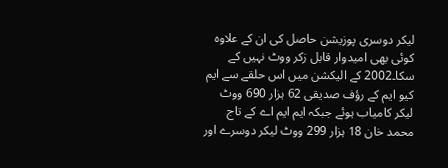لیکر دوسری پوزیشن حاصل کی ان کے علاوہ کوئی بھی امیدوار قابل زکر ووٹ نہیں کے سکا۔2002 کے الیکشن میں اس حلقے سے ایم کیو ایم کے رؤف صدیقی 62 ہزار 690 ووٹ لیکر کامیاب ہوئے جبکہ ایم ایم اے کے تاج محمد خان 18 ہزار 299 ووٹ لیکر دوسرے اور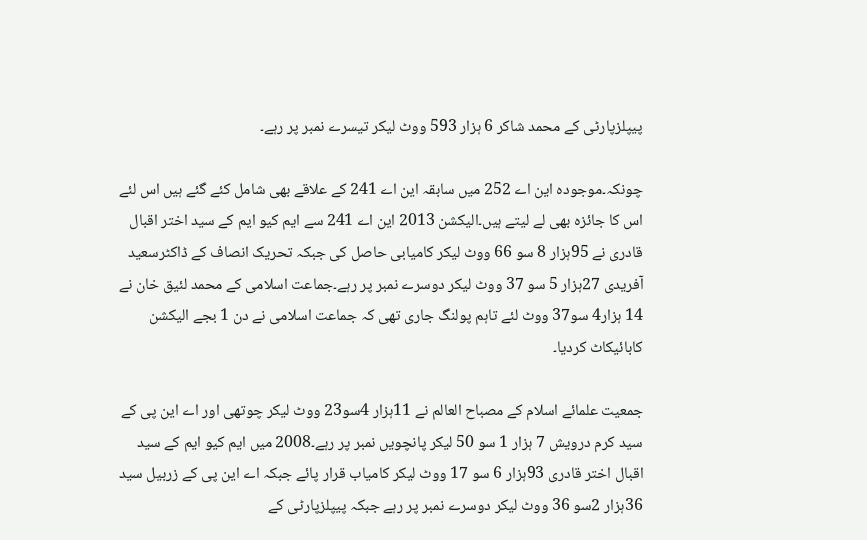پیپلزپارٹی کے محمد شاکر 6 ہزار 593 ووٹ لیکر تیسرے نمبر پر رہے۔

چونکہ۔موجودہ این اے 252 میں سابقہ این اے 241 کے علاقے بھی شامل کئے گئے ہیں اس لئے اس کا جائزہ بھی لے لیتے ہیں۔الیکشن 2013 این اے 241 سے ایم کیو ایم کے سید اختر اقبال قادری نے 95ہزار 8 سو 66 ووٹ لیکر کامیابی حاصل کی جبکہ تحریک انصاف کے ڈاکٹرسعید آفریدی 27ہزار 5 سو 37 ووٹ لیکر دوسرے نمبر پر رہے۔جماعت اسلامی کے محمد لئیق خان نے 14 ہزار4 سو37 ووٹ لئے تاہم پولنگ جاری تھی کہ جماعت اسلامی نے دن 1 بجے الیکشن کابائیکاٹ کردیا۔

جمعیت علمائے اسلام کے مصباح العالم نے 11ہزار 4سو23 ووٹ لیکر چوتھی اور اے این پی کے سید کرم درویش 7 ہزار 1 سو 50 لیکر پانچویں نمبر پر رہے۔2008 میں ایم کیو ایم کے سید اقبال اختر قادری 93ہزار 6 سو 17 ووٹ لیکر کامیاب قرار پائے جبکہ اے این پی کے زربیل سید 36ہزار 2سو 36 ووٹ لیکر دوسرے نمبر پر رہے جبکہ پیپلزپارٹی کے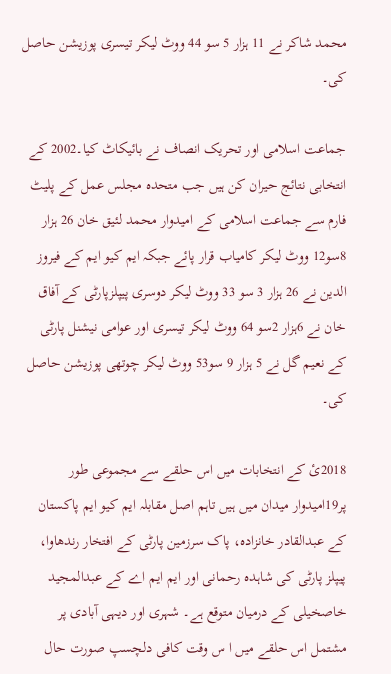محمد شاکر نے 11 ہزار 5 سو 44 ووٹ لیکر تیسری پوزیشن حاصل کی۔

جماعت اسلامی اور تحریک انصاف نے بائیکاٹ کیا۔2002 کے انتخابی نتائج حیران کن ہیں جب متحدہ مجلس عمل کے پلیٹ فارم سے جماعت اسلامی کے امیدوار محمد لئیق خان 26 ہزار 8سو12 ووٹ لیکر کامیاب قرار پائے جبکہ ایم کیو ایم کے فیروز الدین نے 26 ہزار 3 سو 33 ووٹ لیکر دوسری پیپلزپارٹی کے آفاق خان نے 6ہزار 2سو 64 ووٹ لیکر تیسری اور عوامی نیشنل پارٹی کے نعیم گل نے 5 ہزار 9 سو53 ووٹ لیکر چوتھی پوزیشن حاصل کی۔

2018ئ کے انتخابات میں اس حلقے سے مجموعی طور پر19امیدوار میدان میں ہیں تاہم اصل مقابلہ ایم کیو ایم پاکستان کے عبدالقادر خانزادہ، پاک سرزمین پارٹی کے افتخار رندھاوا، پیپلز پارٹی کی شاہدہ رحمانی اور ایم ایم اے کے عبدالمجید خاصخیلی کے درمیان متوقع ہے۔ شہری اور دیہی آبادی پر مشتمل اس حلقے میں ا س وقت کافی دلچسپ صورت حال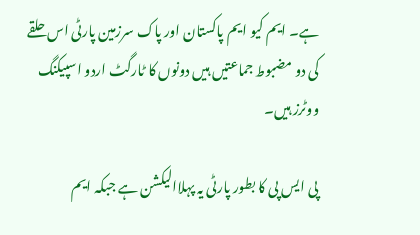ہے۔ ایم کیو ایم پاکستان اور پاک سرزمین پارٹی اس حلقے کی دو مضبوط جماعتیں ہیں دونوں کا ٹارگٹ اردو اسپیکنگ ووٹرز ہیں۔

پی ایس پی کا بطور پارٹی یہ پہلاالیکشن ہے جبکہ ایم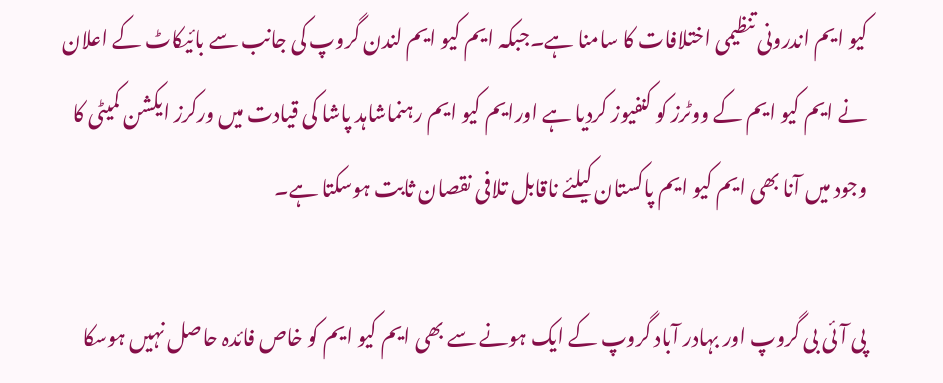کیو ایم اندرونی تنظیمی اختلافات کا سامنا ہے۔جبکہ ایم کیو ایم لندن گروپ کی جانب سے بائیکاٹ کے اعلان نے ایم کیو ایم کے ووٹرز کو کنفیوز کردیا ہے اورایم کیو ایم رہنماشاہد پاشا کی قیادت میں ورکرز ایکشن کمیٹی کا وجود میں آنا بھی ایم کیو ایم پاکستان کیلئے ناقابل تلافی نقصان ثابت ہوسکتا ہے۔

پی آئی بی گروپ اور بہادر آباد گروپ کے ایک ہونے سے بھی ایم کیو ایم کو خاص فائدہ حاصل نہیں ہوسکا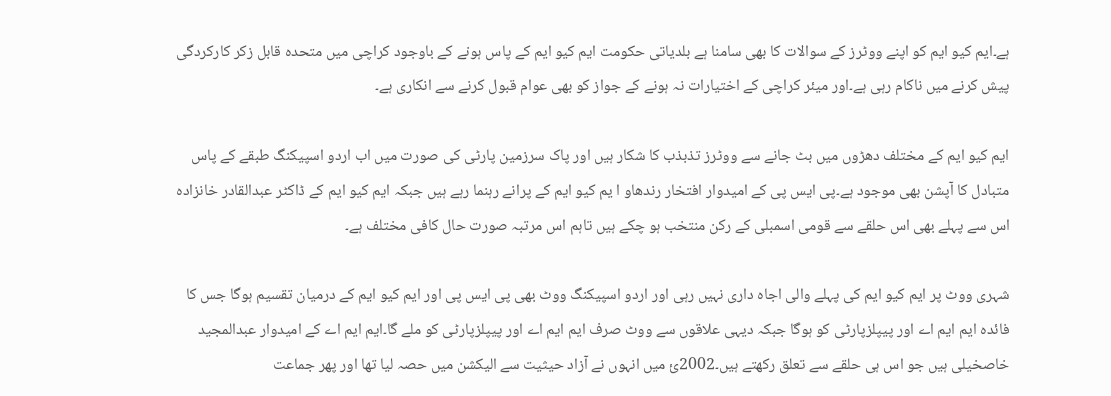ہے۔ایم کیو ایم کو اپنے ووٹرز کے سوالات کا بھی سامنا ہے بلدیاتی حکومت ایم کیو ایم کے پاس ہونے کے باوجود کراچی میں متحدہ قابل زکر کارکردگی پیش کرنے میں ناکام رہی ہے۔اور میئر کراچی کے اختیارات نہ ہونے کے جواز کو بھی عوام قبول کرنے سے انکاری ہے۔

ایم کیو ایم کے مختلف دھڑوں میں بٹ جانے سے ووٹرز تذبذب کا شکار ہیں اور پاک سرزمین پارٹی کی صورت میں اب اردو اسپیکنگ طبقے کے پاس متبادل کا آپشن بھی موجود ہے۔پی ایس پی کے امیدوار افتخار رندھاو ا یم کیو ایم کے پرانے رہنما رہے ہیں جبکہ ایم کیو ایم کے ڈاکٹر عبدالقادر خانزادہ اس سے پہلے بھی اس حلقے سے قومی اسمبلی کے رکن منتخب ہو چکے ہیں تاہم اس مرتبہ صورت حال کافی مختلف ہے۔

شہری ووٹ پر ایم کیو ایم کی پہلے والی اجاہ داری نہیں رہی اور اردو اسپیکنگ ووٹ بھی پی ایس پی اور ایم کیو ایم کے درمیان تقسیم ہوگا جس کا فائدہ ایم ایم اے اور پیپلزپارٹی کو ہوگا جبکہ دیہی علاقوں سے ووٹ صرف ایم ایم اے اور پیپلزپارٹی کو ملے گا۔ایم ایم اے کے امیدوار عبدالمجید خاصخیلی ہیں جو اس ہی حلقے سے تعلق رکھتے ہیں۔2002ئ میں انہوں نے آزاد حیثیت سے الیکشن میں حصہ لیا تھا اور پھر جماعت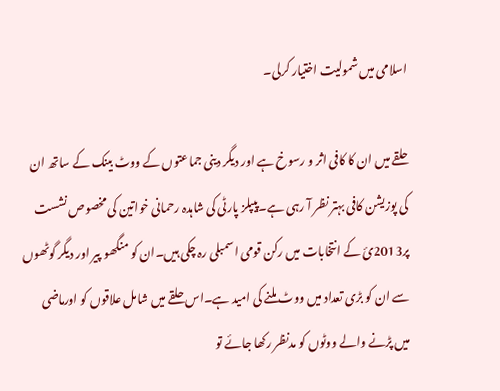اسلامی میں شمولیت اختیار کرلی۔

حلقے میں ان کا کافی اثر و رسوخ ہے اور دیگر دینی جماعتوں کے ووٹ بینک کے ساتھ ان کی پوزیشن کافی بہتر نظر آ رہی ہے۔پیپلز پارٹی کی شاہدہ رحمانی خواتین کی مخصوص نشست پر2013ئ کے انتخابات میں رکن قومی اسمبلی رہ چکی ہیں۔ان کو منگھو پیر اور دیگر گوٹھوں سے ان کو بڑی تعداد میں ووٹ ملنے کی امید ہے۔اس حلقے میں شامل علاقوں کو اورماضی میں پڑنے والے ووٹوں کو مدنظر رکھا جائے تو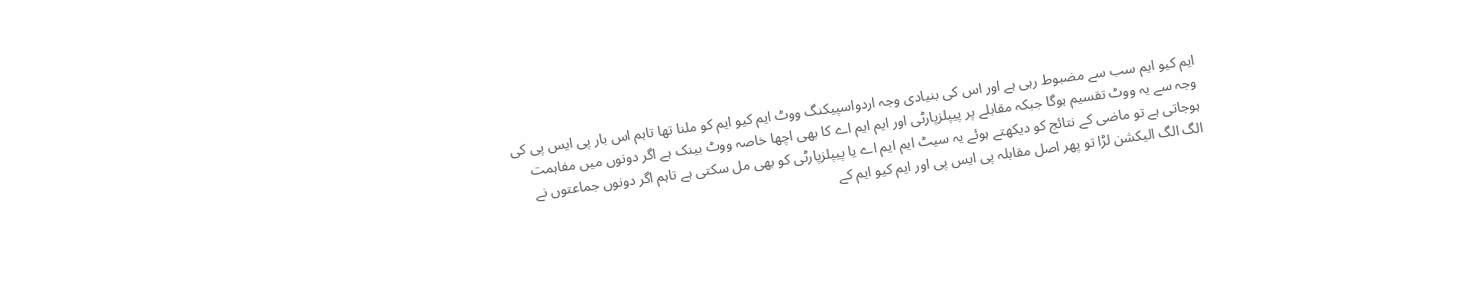ایم کیو ایم سب سے مضبوط رہی ہے اور اس کی بنیادی وجہ اردواسپیکنگ ووٹ ایم کیو ایم کو ملنا تھا تاہم اس بار پی ایس پی کی وجہ سے یہ ووٹ تقسیم ہوگا جبکہ مقابلے پر پیپلزپارٹی اور ایم ایم اے کا بھی اچھا خاصہ ووٹ بینک ہے اگر دونوں میں مفاہمت ہوجاتی ہے تو ماضی کے نتائج کو دیکھتے ہوئے یہ سیٹ ایم ایم اے یا پیپلزپارٹی کو بھی مل سکتی ہے تاہم اگر دونوں جماعتوں نے الگ الگ الیکشن لڑا تو پھر اصل مقابلہ پی ایس پی اور ایم کیو ایم کے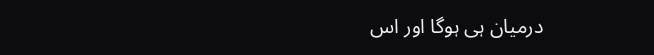درمیان ہی ہوگا اور اس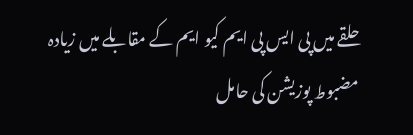حلقے میں پی ایس پی ایم کیو ایم کے مقابلے میں زیادہ مضبوط پوزیشن کی حامل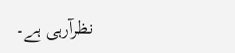نظرآرہی ہے۔